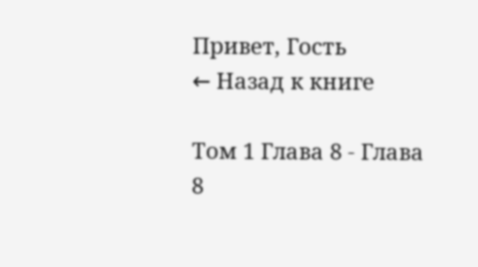Привет, Гость
← Назад к книге

Том 1 Глава 8 - Глава 8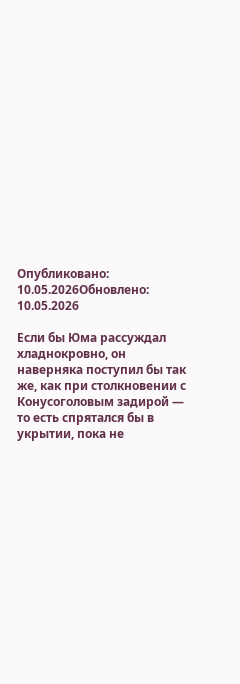Опубликовано: 10.05.2026Обновлено: 10.05.2026

Если бы Юма рассуждал хладнокровно, он наверняка поступил бы так же, как при столкновении с Конусоголовым задирой — то есть спрятался бы в укрытии, пока не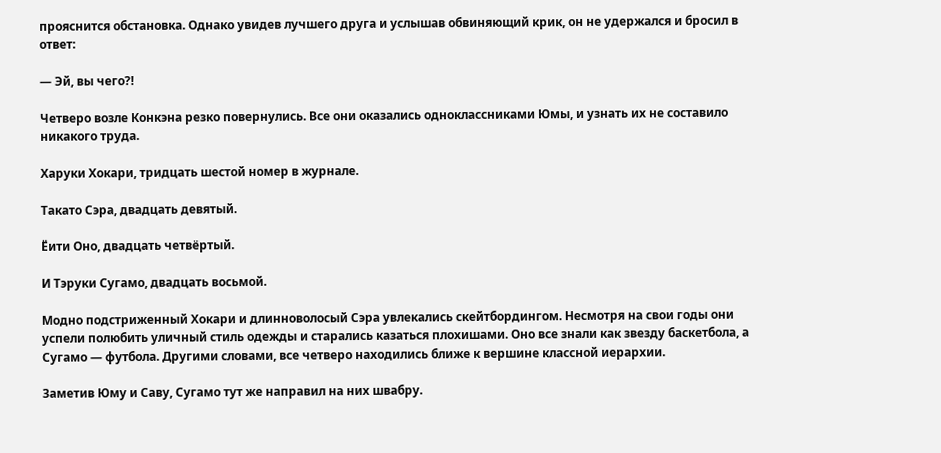прояснится обстановка. Однако увидев лучшего друга и услышав обвиняющий крик, он не удержался и бросил в ответ:

— Эй, вы чего?!

Четверо возле Конкэна резко повернулись. Все они оказались одноклассниками Юмы, и узнать их не составило никакого труда.

Харуки Хокари, тридцать шестой номер в журнале.

Такато Сэра, двадцать девятый.

Ёити Оно, двадцать четвёртый.

И Тэруки Сугамо, двадцать восьмой.

Модно подстриженный Хокари и длинноволосый Сэра увлекались скейтбордингом. Несмотря на свои годы они успели полюбить уличный стиль одежды и старались казаться плохишами. Оно все знали как звезду баскетбола, а Сугамо — футбола. Другими словами, все четверо находились ближе к вершине классной иерархии.

Заметив Юму и Саву, Сугамо тут же направил на них швабру.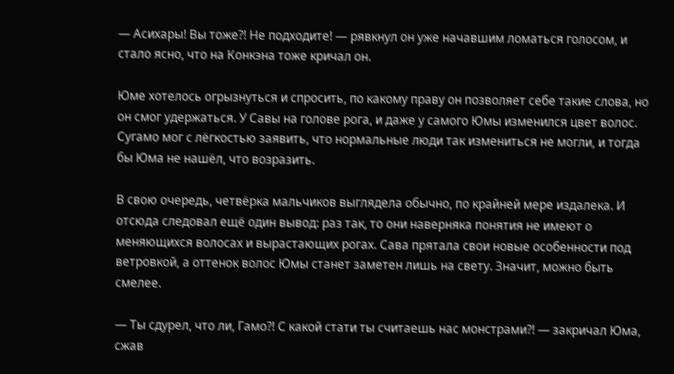— Асихары! Вы тоже?! Не подходите! — рявкнул он уже начавшим ломаться голосом, и стало ясно, что на Конкэна тоже кричал он.

Юме хотелось огрызнуться и спросить, по какому праву он позволяет себе такие слова, но он смог удержаться. У Савы на голове рога, и даже у самого Юмы изменился цвет волос. Сугамо мог с лёгкостью заявить, что нормальные люди так измениться не могли, и тогда бы Юма не нашёл, что возразить.

В свою очередь, четвёрка мальчиков выглядела обычно, по крайней мере издалека. И отсюда следовал ещё один вывод: раз так, то они наверняка понятия не имеют о меняющихся волосах и вырастающих рогах. Сава прятала свои новые особенности под ветровкой, а оттенок волос Юмы станет заметен лишь на свету. Значит, можно быть смелее.

— Ты сдурел, что ли, Гамо?! С какой стати ты считаешь нас монстрами?! — закричал Юма, сжав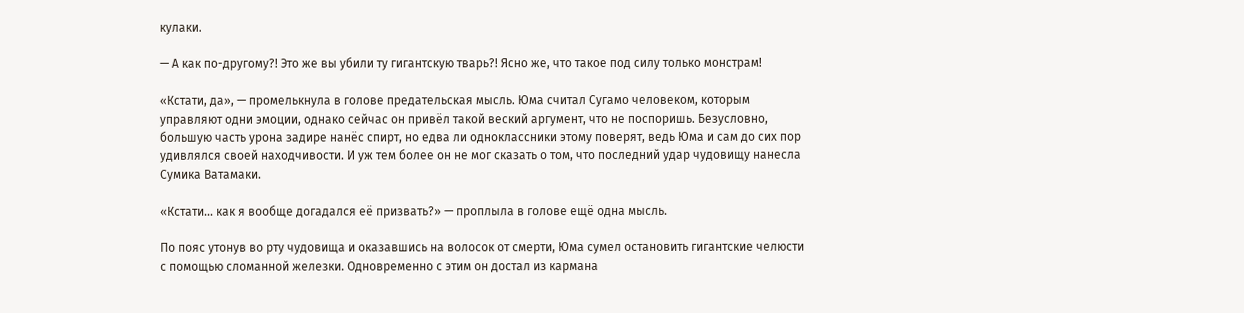кулаки.

— А как по-другому?! Это же вы убили ту гигантскую тварь?! Ясно же, что такое под силу только монстрам!

«Кстати, да», — промелькнула в голове предательская мысль. Юма считал Сугамо человеком, которым управляют одни эмоции, однако сейчас он привёл такой веский аргумент, что не поспоришь. Безусловно, большую часть урона задире нанёс спирт, но едва ли одноклассники этому поверят, ведь Юма и сам до сих пор удивлялся своей находчивости. И уж тем более он не мог сказать о том, что последний удар чудовищу нанесла Сумика Ватамаки.

«Кстати… как я вообще догадался её призвать?» — проплыла в голове ещё одна мысль.

По пояс утонув во рту чудовища и оказавшись на волосок от смерти, Юма сумел остановить гигантские челюсти с помощью сломанной железки. Одновременно с этим он достал из кармана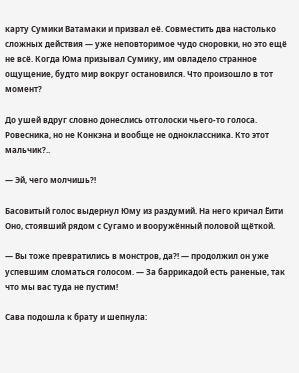карту Сумики Ватамаки и призвал её. Совместить два настолько сложных действия — уже неповторимое чудо сноровки, но это ещё не всё. Когда Юма призывал Сумику, им овладело странное ощущение, будто мир вокруг остановился. Что произошло в тот момент?

До ушей вдруг словно донеслись отголоски чьего-то голоса. Ровесника, но не Конкэна и вообще не одноклассника. Кто этот мальчик?..

— Эй, чего молчишь?!

Басовитый голос выдернул Юму из раздумий. На него кричал Ёити Оно, стоявший рядом с Сугамо и вооружённый половой щёткой.

— Вы тоже превратились в монстров, да?! — продолжил он уже успевшим сломаться голосом. — За баррикадой есть раненые, так что мы вас туда не пустим!

Сава подошла к брату и шепнула: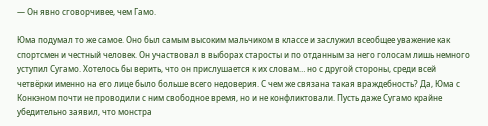— Он явно сговорчивее, чем Гамо.

Юма подумал то же самое. Оно был самым высоким мальчиком в классе и заслужил всеобщее уважение как спортсмен и честный человек. Он участвовал в выборах старосты и по отданным за него голосам лишь немного уступил Сугамо. Хотелось бы верить, что он прислушается к их словам… но с другой стороны, среди всей четвёрки именно на его лице было больше всего недоверия. С чем же связана такая враждебность? Да, Юма с Конкэном почти не проводили с ним свободное время, но и не конфликтовали. Пусть даже Сугамо крайне убедительно заявил, что монстра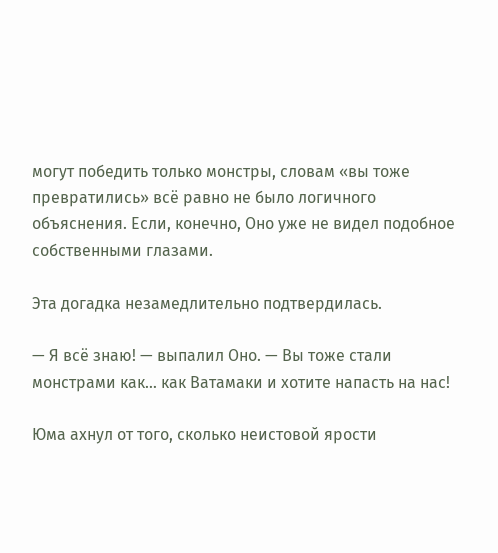могут победить только монстры, словам «вы тоже превратились» всё равно не было логичного объяснения. Если, конечно, Оно уже не видел подобное собственными глазами.

Эта догадка незамедлительно подтвердилась.

— Я всё знаю! — выпалил Оно. — Вы тоже стали монстрами как… как Ватамаки и хотите напасть на нас!

Юма ахнул от того, сколько неистовой ярости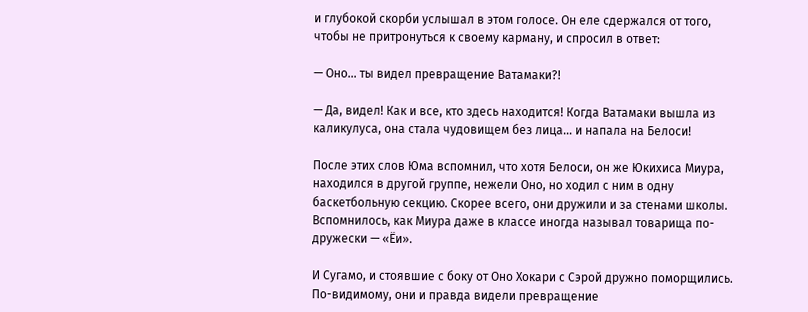и глубокой скорби услышал в этом голосе. Он еле сдержался от того, чтобы не притронуться к своему карману, и спросил в ответ:

— Оно… ты видел превращение Ватамаки?!

— Да, видел! Как и все, кто здесь находится! Когда Ватамаки вышла из каликулуса, она стала чудовищем без лица… и напала на Белоси!

После этих слов Юма вспомнил, что хотя Белоси, он же Юкихиса Миура, находился в другой группе, нежели Оно, но ходил с ним в одну баскетбольную секцию. Скорее всего, они дружили и за стенами школы. Вспомнилось, как Миура даже в классе иногда называл товарища по-дружески — «Ёи».

И Сугамо, и стоявшие с боку от Оно Хокари с Сэрой дружно поморщились. По-видимому, они и правда видели превращение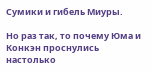Сумики и гибель Миуры.

Но раз так, то почему Юма и Конкэн проснулись настолько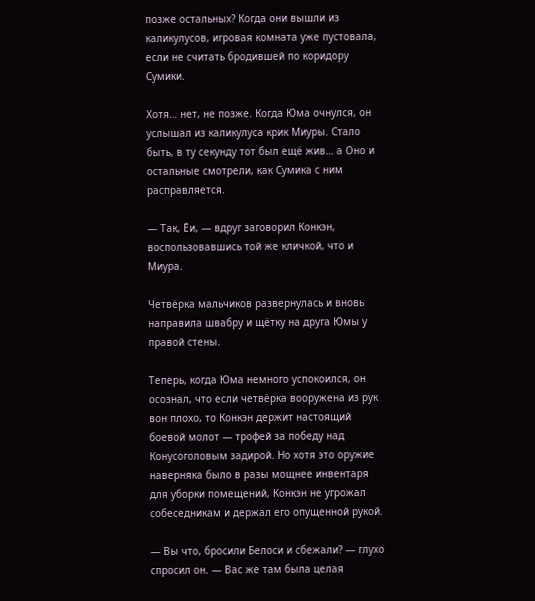позже остальных? Когда они вышли из каликулусов, игровая комната уже пустовала, если не считать бродившей по коридору Сумики.

Хотя… нет, не позже. Когда Юма очнулся, он услышал из каликулуса крик Миуры. Стало быть, в ту секунду тот был ещё жив… а Оно и остальные смотрели, как Сумика с ним расправляется.

— Так, Ёи, — вдруг заговорил Конкэн, воспользовавшись той же кличкой, что и Миура.

Четвёрка мальчиков развернулась и вновь направила швабру и щётку на друга Юмы у правой стены.

Теперь, когда Юма немного успокоился, он осознал, что если четвёрка вооружена из рук вон плохо, то Конкэн держит настоящий боевой молот — трофей за победу над Конусоголовым задирой. Но хотя это оружие наверняка было в разы мощнее инвентаря для уборки помещений, Конкэн не угрожал собеседникам и держал его опущенной рукой.

— Вы что, бросили Белоси и сбежали? — глухо спросил он. — Вас же там была целая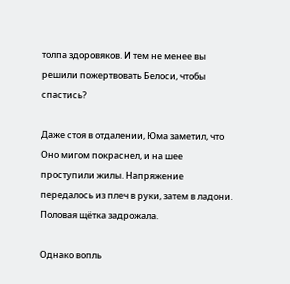толпа здоровяков. И тем не менее вы решили пожертвовать Белоси, чтобы спастись?

Даже стоя в отдалении, Юма заметил, что Оно мигом покраснел, и на шее проступили жилы. Напряжение передалось из плеч в руки, затем в ладони. Половая щётка задрожала.

Однако вопль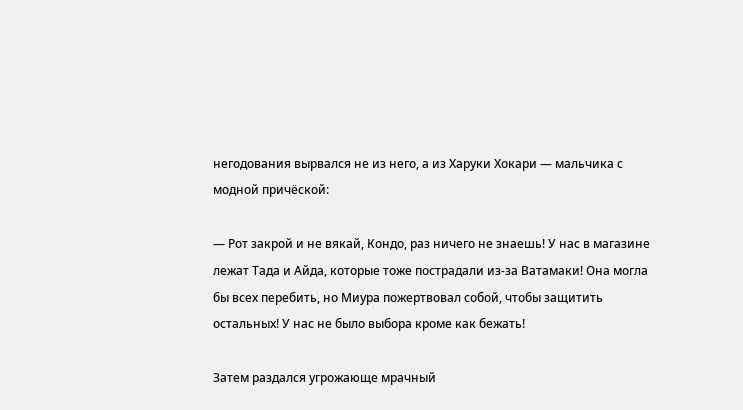негодования вырвался не из него, а из Харуки Хокари — мальчика с модной причёской:

— Рот закрой и не вякай, Кондо, раз ничего не знаешь! У нас в магазине лежат Тада и Айда, которые тоже пострадали из-за Ватамаки! Она могла бы всех перебить, но Миура пожертвовал собой, чтобы защитить остальных! У нас не было выбора кроме как бежать!

Затем раздался угрожающе мрачный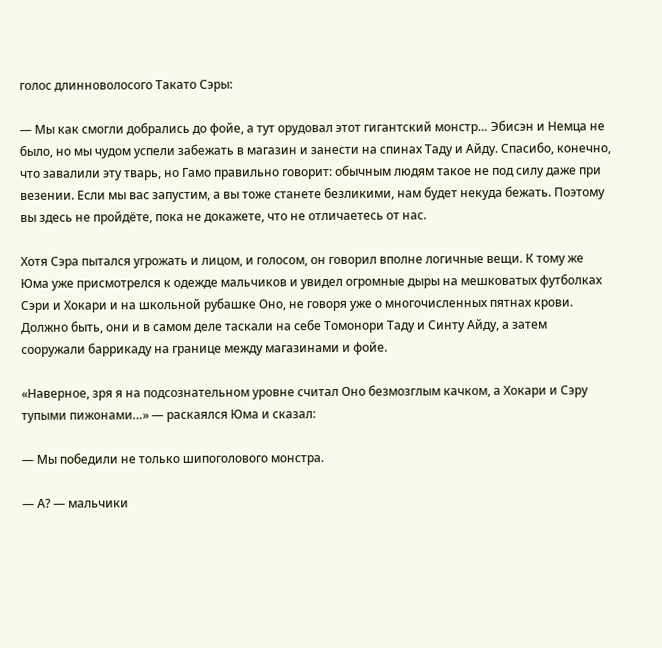голос длинноволосого Такато Сэры:

— Мы как смогли добрались до фойе, а тут орудовал этот гигантский монстр… Эбисэн и Немца не было, но мы чудом успели забежать в магазин и занести на спинах Таду и Айду. Спасибо, конечно, что завалили эту тварь, но Гамо правильно говорит: обычным людям такое не под силу даже при везении. Если мы вас запустим, а вы тоже станете безликими, нам будет некуда бежать. Поэтому вы здесь не пройдёте, пока не докажете, что не отличаетесь от нас.

Хотя Сэра пытался угрожать и лицом, и голосом, он говорил вполне логичные вещи. К тому же Юма уже присмотрелся к одежде мальчиков и увидел огромные дыры на мешковатых футболках Сэри и Хокари и на школьной рубашке Оно, не говоря уже о многочисленных пятнах крови. Должно быть, они и в самом деле таскали на себе Томонори Таду и Синту Айду, а затем сооружали баррикаду на границе между магазинами и фойе.

«Наверное, зря я на подсознательном уровне считал Оно безмозглым качком, а Хокари и Сэру тупыми пижонами…» — раскаялся Юма и сказал:

— Мы победили не только шипоголового монстра.

— А? — мальчики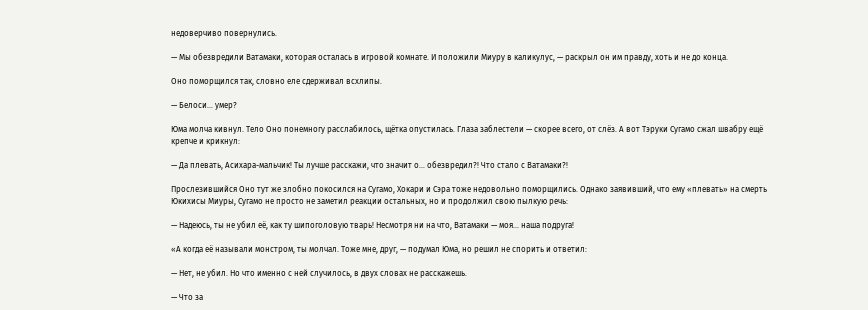недоверчиво повернулись.

— Мы обезвредили Ватамаки, которая осталась в игровой комнате. И положили Миуру в каликулус, — раскрыл он им правду, хоть и не до конца.

Оно поморщился так, словно еле сдерживал всхлипы.

— Белоси… умер?

Юма молча кивнул. Тело Оно понемногу расслабилось, щётка опустилась. Глаза заблестели — скорее всего, от слёз. А вот Тэруки Сугамо сжал швабру ещё крепче и крикнул:

— Да плевать, Асихара-мальчик! Ты лучше расскажи, что значит о… обезвредил?! Что стало с Ватамаки?!

Прослезившийся Оно тут же злобно покосился на Сугамо, Хокари и Сэра тоже недовольно поморщились. Однако заявивший, что ему «плевать» на смерть Юкихисы Миуры, Сугамо не просто не заметил реакции остальных, но и продолжил свою пылкую речь:

— Надеюсь, ты не убил её, как ту шипоголовую тварь! Несмотря ни на что, Ватамаки — моя… наша подруга!

«А когда её называли монстром, ты молчал. Тоже мне, друг, — подумал Юма, но решил не спорить и ответил:

— Нет, не убил. Но что именно с ней случилось, в двух словах не расскажешь.

— Что за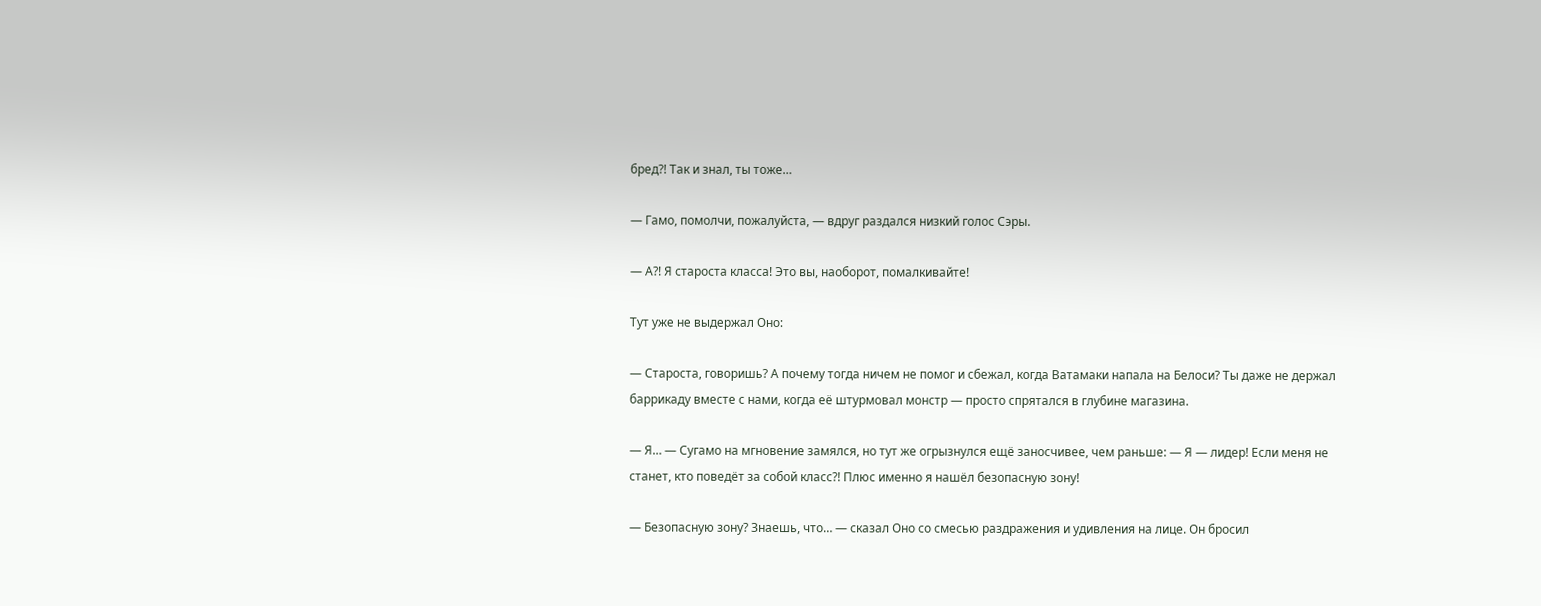бред?! Так и знал, ты тоже…

— Гамо, помолчи, пожалуйста, — вдруг раздался низкий голос Сэры.

— А?! Я староста класса! Это вы, наоборот, помалкивайте!

Тут уже не выдержал Оно:

— Староста, говоришь? А почему тогда ничем не помог и сбежал, когда Ватамаки напала на Белоси? Ты даже не держал баррикаду вместе с нами, когда её штурмовал монстр — просто спрятался в глубине магазина.

— Я… — Сугамо на мгновение замялся, но тут же огрызнулся ещё заносчивее, чем раньше: — Я — лидер! Если меня не станет, кто поведёт за собой класс?! Плюс именно я нашёл безопасную зону!

— Безопасную зону? Знаешь, что… — сказал Оно со смесью раздражения и удивления на лице. Он бросил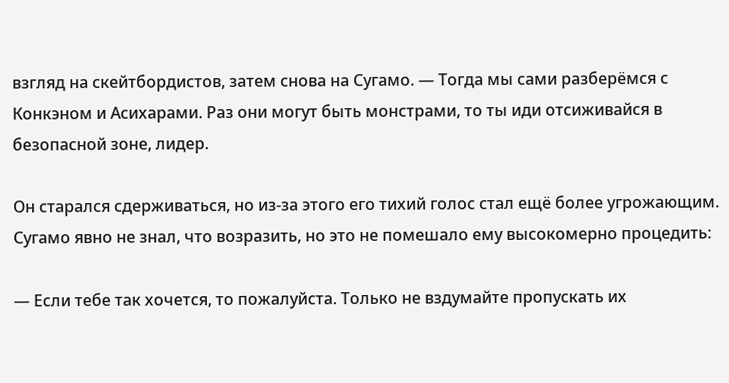взгляд на скейтбордистов, затем снова на Сугамо. — Тогда мы сами разберёмся с Конкэном и Асихарами. Раз они могут быть монстрами, то ты иди отсиживайся в безопасной зоне, лидер.

Он старался сдерживаться, но из-за этого его тихий голос стал ещё более угрожающим. Сугамо явно не знал, что возразить, но это не помешало ему высокомерно процедить:

— Если тебе так хочется, то пожалуйста. Только не вздумайте пропускать их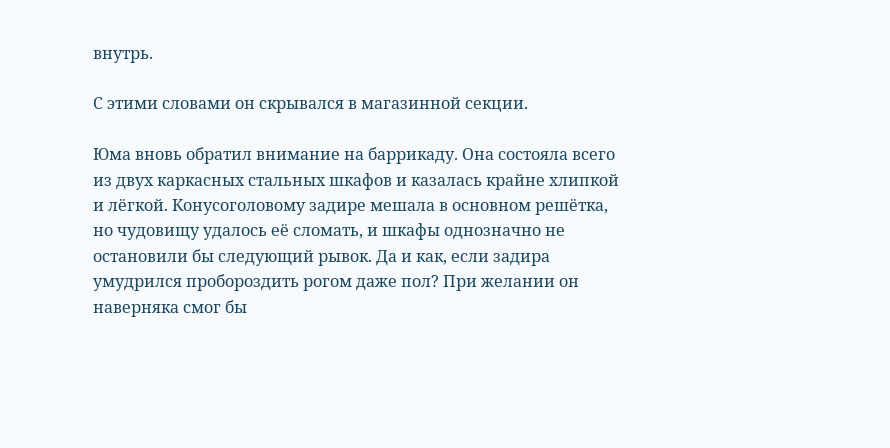внутрь.

С этими словами он скрывался в магазинной секции.

Юма вновь обратил внимание на баррикаду. Она состояла всего из двух каркасных стальных шкафов и казалась крайне хлипкой и лёгкой. Конусоголовому задире мешала в основном решётка, но чудовищу удалось её сломать, и шкафы однозначно не остановили бы следующий рывок. Да и как, если задира умудрился пробороздить рогом даже пол? При желании он наверняка смог бы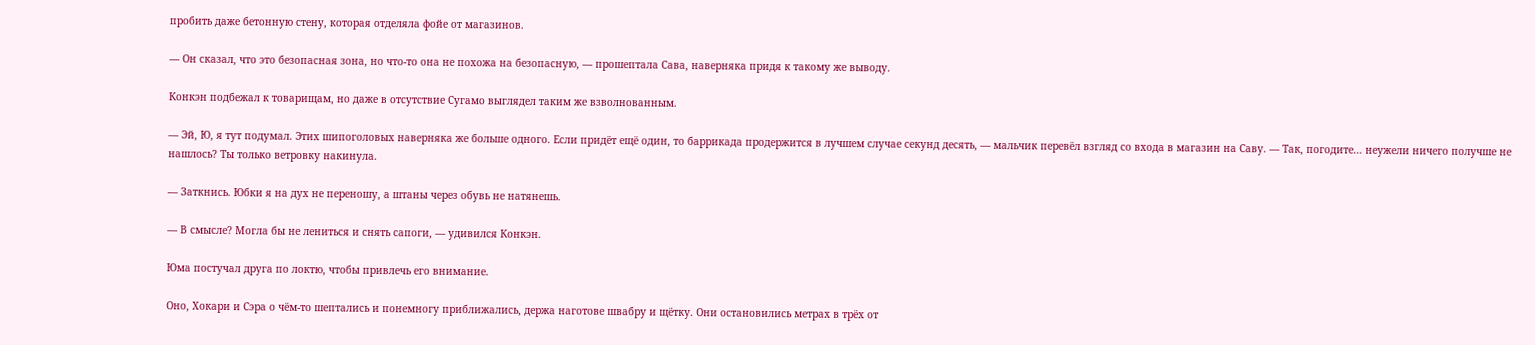пробить даже бетонную стену, которая отделяла фойе от магазинов.

— Он сказал, что это безопасная зона, но что-то она не похожа на безопасную, — прошептала Сава, наверняка придя к такому же выводу.

Конкэн подбежал к товарищам, но даже в отсутствие Сугамо выглядел таким же взволнованным.

— Эй, Ю, я тут подумал. Этих шипоголовых наверняка же больше одного. Если придёт ещё один, то баррикада продержится в лучшем случае секунд десять, — мальчик перевёл взгляд со входа в магазин на Саву. — Так, погодите… неужели ничего получше не нашлось? Ты только ветровку накинула.

— Заткнись. Юбки я на дух не переношу, а штаны через обувь не натянешь.

— В смысле? Могла бы не лениться и снять сапоги, — удивился Конкэн.

Юма постучал друга по локтю, чтобы привлечь его внимание.

Оно, Хокари и Сэра о чём-то шептались и понемногу приближались, держа наготове швабру и щётку. Они остановились метрах в трёх от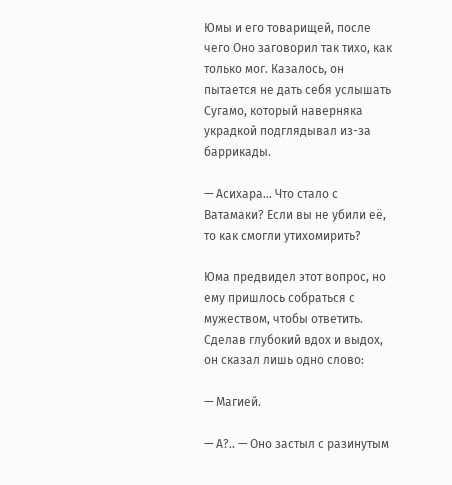Юмы и его товарищей, после чего Оно заговорил так тихо, как только мог. Казалось, он пытается не дать себя услышать Сугамо, который наверняка украдкой подглядывал из-за баррикады.

— Асихара… Что стало с Ватамаки? Если вы не убили её, то как смогли утихомирить?

Юма предвидел этот вопрос, но ему пришлось собраться с мужеством, чтобы ответить. Сделав глубокий вдох и выдох, он сказал лишь одно слово:

— Магией.

— А?.. — Оно застыл с разинутым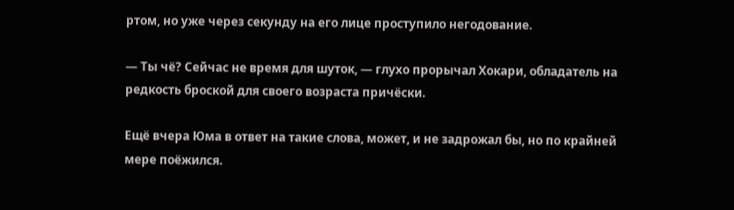ртом, но уже через секунду на его лице проступило негодование.

— Ты чё? Сейчас не время для шуток, — глухо прорычал Хокари, обладатель на редкость броской для своего возраста причёски.

Ещё вчера Юма в ответ на такие слова, может, и не задрожал бы, но по крайней мере поёжился.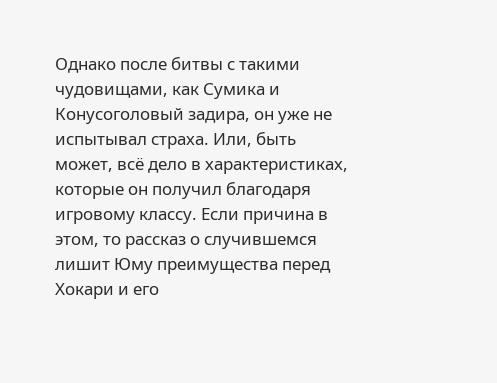Однако после битвы с такими чудовищами, как Сумика и Конусоголовый задира, он уже не испытывал страха. Или, быть может, всё дело в характеристиках, которые он получил благодаря игровому классу. Если причина в этом, то рассказ о случившемся лишит Юму преимущества перед Хокари и его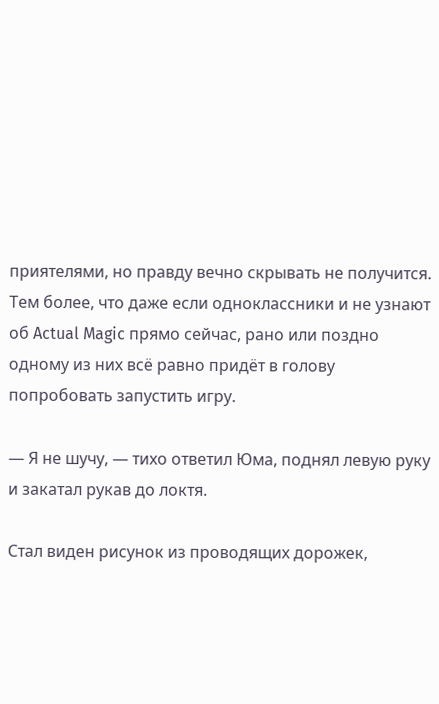приятелями, но правду вечно скрывать не получится. Тем более, что даже если одноклассники и не узнают об Actual Magic прямо сейчас, рано или поздно одному из них всё равно придёт в голову попробовать запустить игру.

— Я не шучу, — тихо ответил Юма, поднял левую руку и закатал рукав до локтя.

Стал виден рисунок из проводящих дорожек,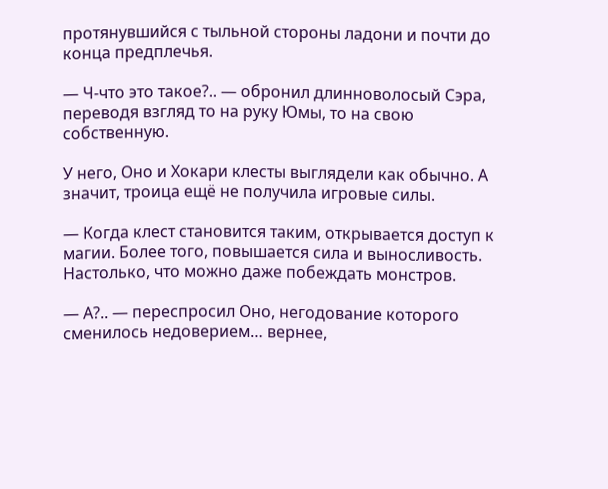протянувшийся с тыльной стороны ладони и почти до конца предплечья.

— Ч-что это такое?.. — обронил длинноволосый Сэра, переводя взгляд то на руку Юмы, то на свою собственную.

У него, Оно и Хокари клесты выглядели как обычно. А значит, троица ещё не получила игровые силы.

— Когда клест становится таким, открывается доступ к магии. Более того, повышается сила и выносливость. Настолько, что можно даже побеждать монстров.

— А?.. — переспросил Оно, негодование которого сменилось недоверием… вернее,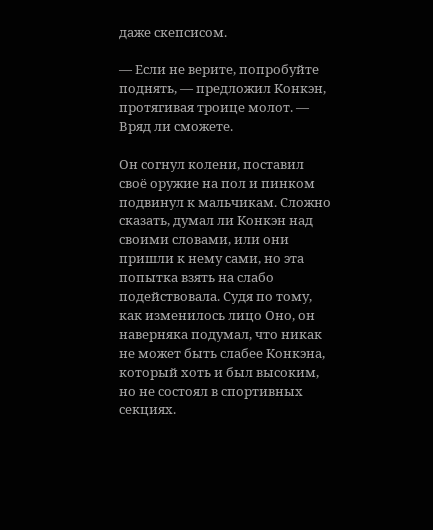даже скепсисом.

— Если не верите, попробуйте поднять, — предложил Конкэн, протягивая троице молот. — Вряд ли сможете.

Он согнул колени, поставил своё оружие на пол и пинком подвинул к мальчикам. Сложно сказать, думал ли Конкэн над своими словами, или они пришли к нему сами, но эта попытка взять на слабо подействовала. Судя по тому, как изменилось лицо Оно, он наверняка подумал, что никак не может быть слабее Конкэна, который хоть и был высоким, но не состоял в спортивных секциях.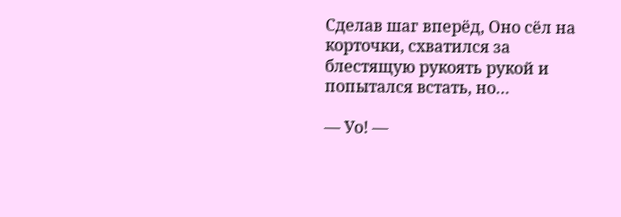Сделав шаг вперёд, Оно сёл на корточки, схватился за блестящую рукоять рукой и попытался встать, но…

— Уо! —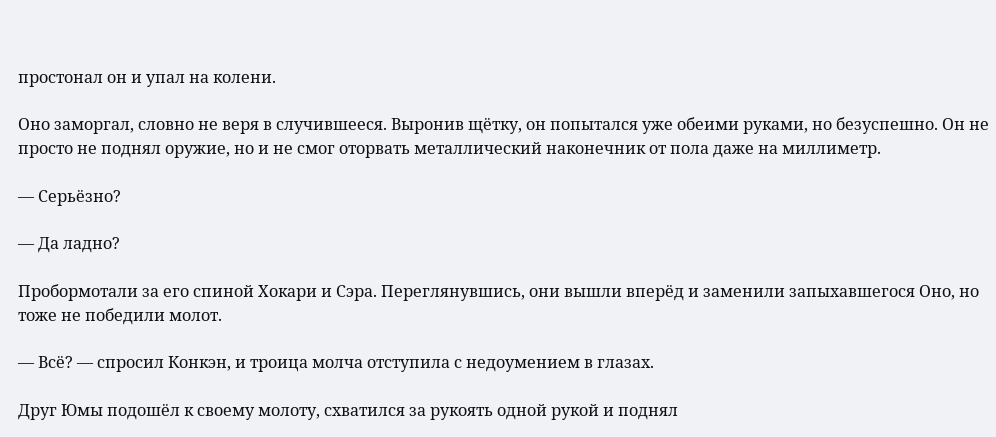простонал он и упал на колени.

Оно заморгал, словно не веря в случившееся. Выронив щётку, он попытался уже обеими руками, но безуспешно. Он не просто не поднял оружие, но и не смог оторвать металлический наконечник от пола даже на миллиметр.

— Серьёзно?

— Да ладно?

Пробормотали за его спиной Хокари и Сэра. Переглянувшись, они вышли вперёд и заменили запыхавшегося Оно, но тоже не победили молот.

— Всё? — спросил Конкэн, и троица молча отступила с недоумением в глазах.

Друг Юмы подошёл к своему молоту, схватился за рукоять одной рукой и поднял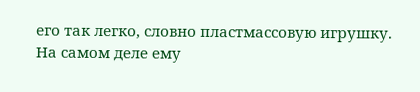его так легко, словно пластмассовую игрушку. На самом деле ему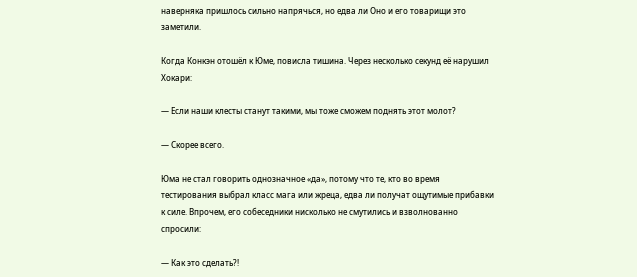наверняка пришлось сильно напрячься, но едва ли Оно и его товарищи это заметили.

Когда Конкэн отошёл к Юме, повисла тишина. Через несколько секунд её нарушил Хокари:

— Если наши клесты станут такими, мы тоже сможем поднять этот молот?

— Скорее всего.

Юма не стал говорить однозначное «да», потому что те, кто во время тестирования выбрал класс мага или жреца, едва ли получат ощутимые прибавки к силе. Впрочем, его собеседники нисколько не смутились и взволнованно спросили:

— Как это сделать?!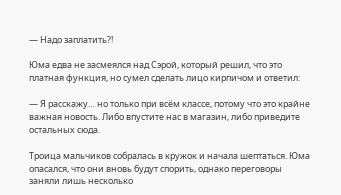— Надо заплатить?!

Юма едва не засмеялся над Сэрой, который решил, что это платная функция, но сумел сделать лицо кирпичом и ответил:

— Я расскажу… но только при всём классе, потому что это крайне важная новость. Либо впустите нас в магазин, либо приведите остальных сюда.

Троица мальчиков собралась в кружок и начала шептаться. Юма опасался, что они вновь будут спорить, однако переговоры заняли лишь несколько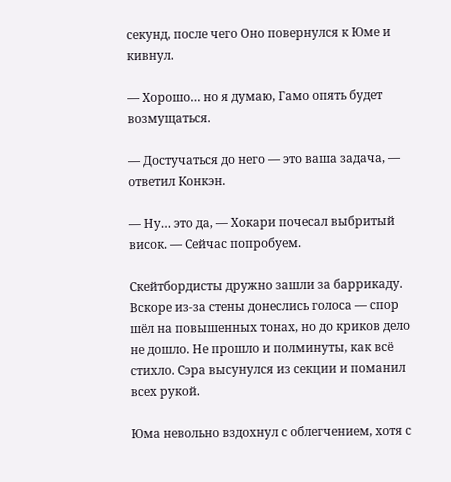секунд, после чего Оно повернулся к Юме и кивнул.

— Хорошо… но я думаю, Гамо опять будет возмущаться.

— Достучаться до него — это ваша задача, — ответил Конкэн.

— Ну… это да, — Хокари почесал выбритый висок. — Сейчас попробуем.

Скейтбордисты дружно зашли за баррикаду. Вскоре из-за стены донеслись голоса — спор шёл на повышенных тонах, но до криков дело не дошло. Не прошло и полминуты, как всё стихло. Сэра высунулся из секции и поманил всех рукой.

Юма невольно вздохнул с облегчением, хотя с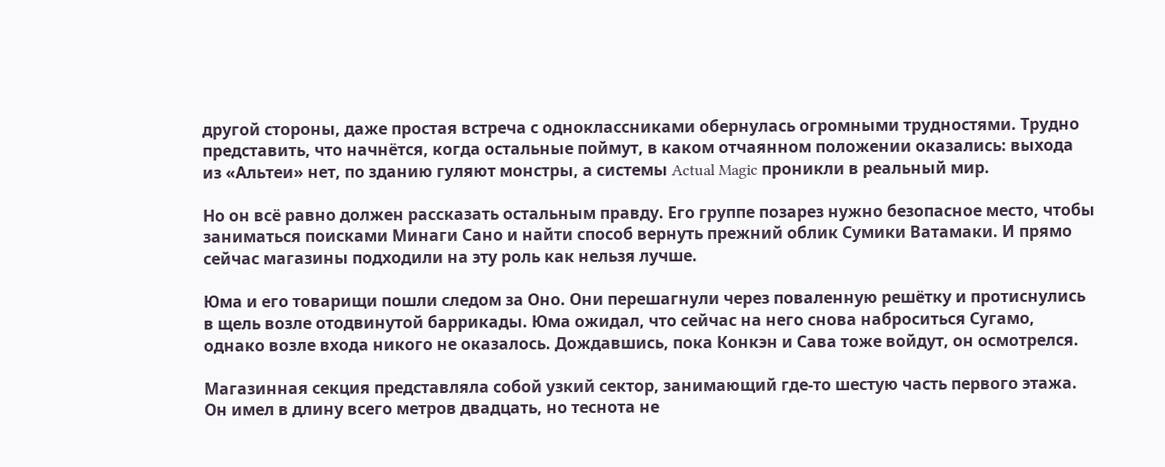другой стороны, даже простая встреча с одноклассниками обернулась огромными трудностями. Трудно представить, что начнётся, когда остальные поймут, в каком отчаянном положении оказались: выхода из «Альтеи» нет, по зданию гуляют монстры, а системы Actual Magic проникли в реальный мир.

Но он всё равно должен рассказать остальным правду. Его группе позарез нужно безопасное место, чтобы заниматься поисками Минаги Сано и найти способ вернуть прежний облик Сумики Ватамаки. И прямо сейчас магазины подходили на эту роль как нельзя лучше.

Юма и его товарищи пошли следом за Оно. Они перешагнули через поваленную решётку и протиснулись в щель возле отодвинутой баррикады. Юма ожидал, что сейчас на него снова наброситься Сугамо, однако возле входа никого не оказалось. Дождавшись, пока Конкэн и Сава тоже войдут, он осмотрелся.

Магазинная секция представляла собой узкий сектор, занимающий где-то шестую часть первого этажа. Он имел в длину всего метров двадцать, но теснота не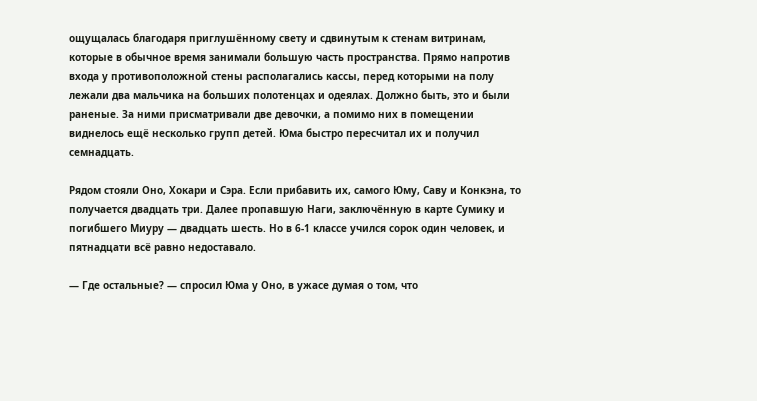ощущалась благодаря приглушённому свету и сдвинутым к стенам витринам, которые в обычное время занимали большую часть пространства. Прямо напротив входа у противоположной стены располагались кассы, перед которыми на полу лежали два мальчика на больших полотенцах и одеялах. Должно быть, это и были раненые. За ними присматривали две девочки, а помимо них в помещении виднелось ещё несколько групп детей. Юма быстро пересчитал их и получил семнадцать.

Рядом стояли Оно, Хокари и Сэра. Если прибавить их, самого Юму, Саву и Конкэна, то получается двадцать три. Далее пропавшую Наги, заключённую в карте Сумику и погибшего Миуру — двадцать шесть. Но в 6-1 классе учился сорок один человек, и пятнадцати всё равно недоставало.

— Где остальные? — спросил Юма у Оно, в ужасе думая о том, что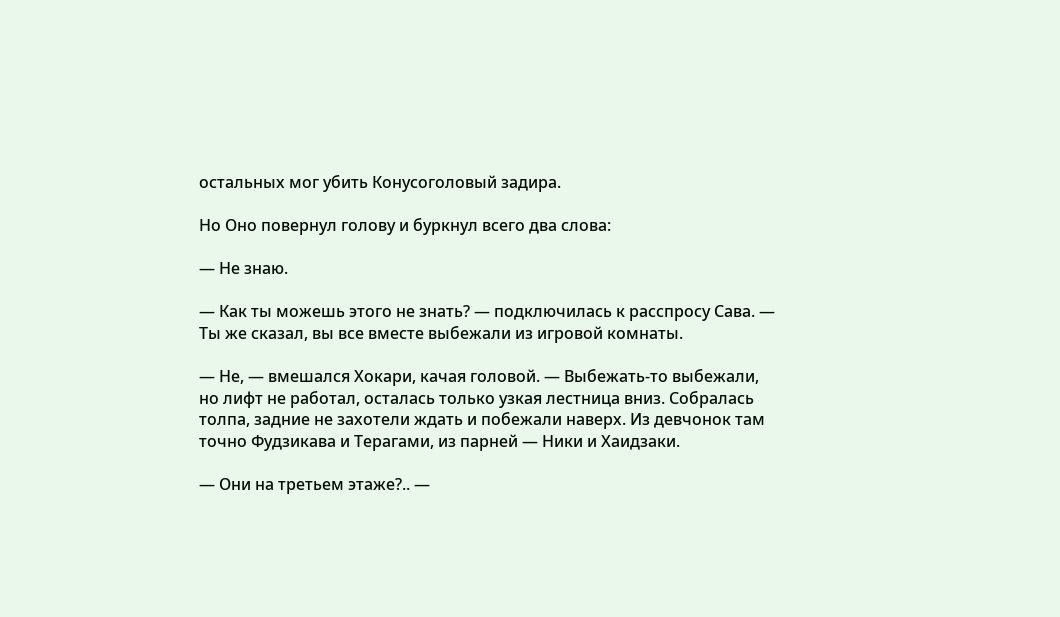остальных мог убить Конусоголовый задира.

Но Оно повернул голову и буркнул всего два слова:

— Не знаю.

— Как ты можешь этого не знать? — подключилась к расспросу Сава. — Ты же сказал, вы все вместе выбежали из игровой комнаты.

— Не, — вмешался Хокари, качая головой. — Выбежать-то выбежали, но лифт не работал, осталась только узкая лестница вниз. Собралась толпа, задние не захотели ждать и побежали наверх. Из девчонок там точно Фудзикава и Терагами, из парней — Ники и Хаидзаки.

— Они на третьем этаже?.. —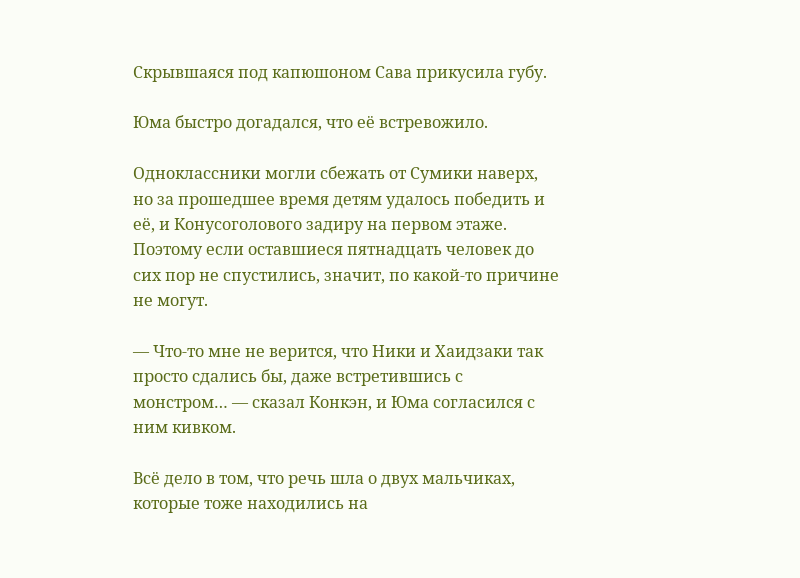Скрывшаяся под капюшоном Сава прикусила губу.

Юма быстро догадался, что её встревожило.

Одноклассники могли сбежать от Сумики наверх, но за прошедшее время детям удалось победить и её, и Конусоголового задиру на первом этаже. Поэтому если оставшиеся пятнадцать человек до сих пор не спустились, значит, по какой-то причине не могут.

— Что-то мне не верится, что Ники и Хаидзаки так просто сдались бы, даже встретившись с монстром… — сказал Конкэн, и Юма согласился с ним кивком.

Всё дело в том, что речь шла о двух мальчиках, которые тоже находились на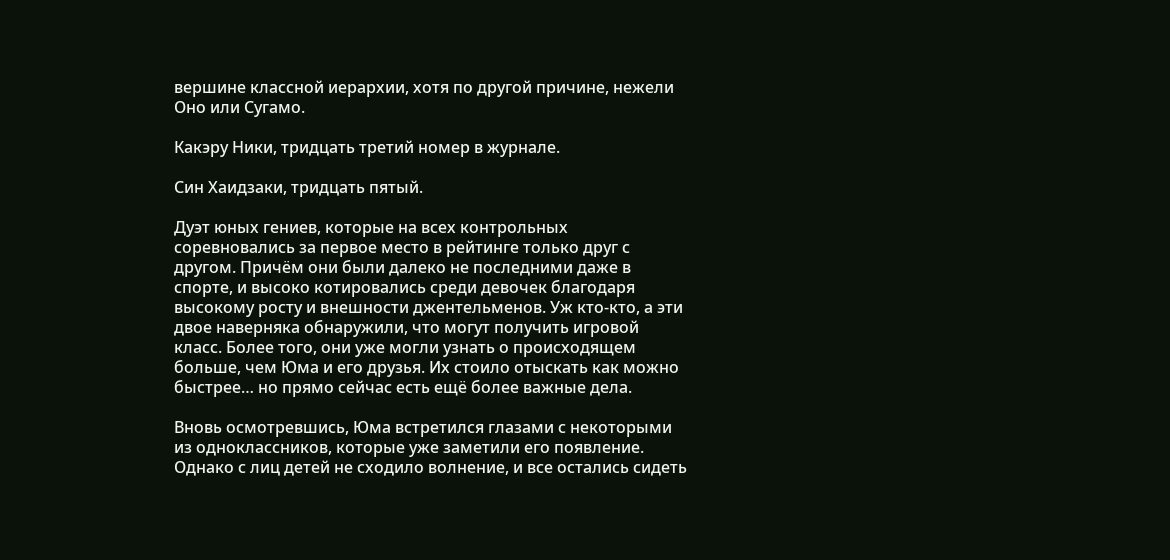вершине классной иерархии, хотя по другой причине, нежели Оно или Сугамо.

Какэру Ники, тридцать третий номер в журнале.

Син Хаидзаки, тридцать пятый.

Дуэт юных гениев, которые на всех контрольных соревновались за первое место в рейтинге только друг с другом. Причём они были далеко не последними даже в спорте, и высоко котировались среди девочек благодаря высокому росту и внешности джентельменов. Уж кто-кто, а эти двое наверняка обнаружили, что могут получить игровой класс. Более того, они уже могли узнать о происходящем больше, чем Юма и его друзья. Их стоило отыскать как можно быстрее… но прямо сейчас есть ещё более важные дела.

Вновь осмотревшись, Юма встретился глазами с некоторыми из одноклассников, которые уже заметили его появление. Однако с лиц детей не сходило волнение, и все остались сидеть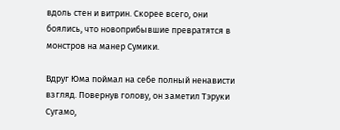вдоль стен и витрин. Скорее всего, они боялись, что новоприбывшие превратятся в монстров на манер Сумики.

Вдруг Юма поймал на себе полный ненависти взгляд. Повернув голову, он заметил Тэруки Сугамо,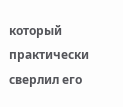который практически сверлил его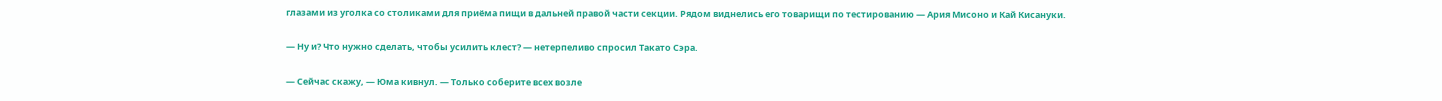глазами из уголка со столиками для приёма пищи в дальней правой части секции. Рядом виднелись его товарищи по тестированию — Ария Мисоно и Кай Кисануки.

— Ну и? Что нужно сделать, чтобы усилить клест? — нетерпеливо спросил Такато Сэра.

— Сейчас скажу, — Юма кивнул. — Только соберите всех возле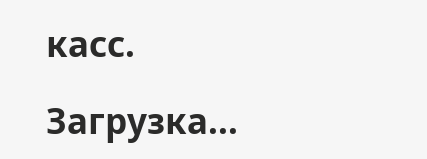касс.

Загрузка...